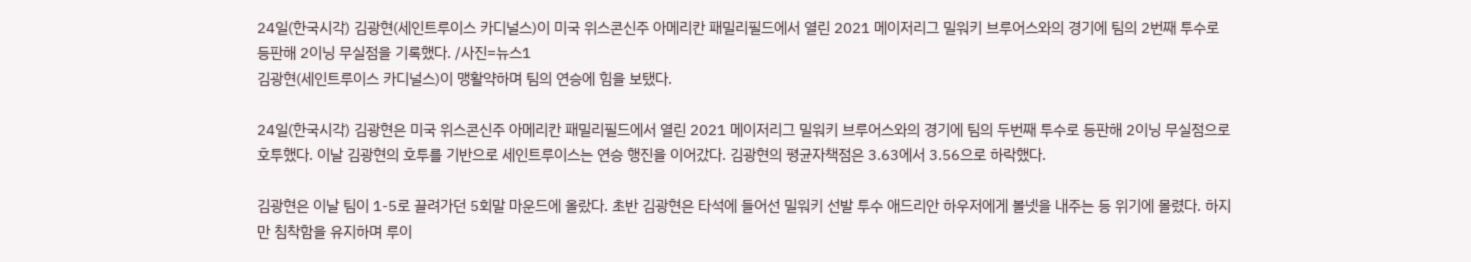24일(한국시각) 김광현(세인트루이스 카디널스)이 미국 위스콘신주 아메리칸 패밀리필드에서 열린 2021 메이저리그 밀워키 브루어스와의 경기에 팀의 2번째 투수로 등판해 2이닝 무실점을 기록했다. /사진=뉴스1
김광현(세인트루이스 카디널스)이 맹활약하며 팀의 연승에 힘을 보탰다.

24일(한국시각) 김광현은 미국 위스콘신주 아메리칸 패밀리필드에서 열린 2021 메이저리그 밀워키 브루어스와의 경기에 팀의 두번째 투수로 등판해 2이닝 무실점으로 호투했다. 이날 김광현의 호투를 기반으로 세인트루이스는 연승 행진을 이어갔다. 김광현의 평균자책점은 3.63에서 3.56으로 하락했다.

김광현은 이날 팀이 1-5로 끌려가던 5회말 마운드에 올랐다. 초반 김광현은 타석에 들어선 밀워키 선발 투수 애드리안 하우저에게 볼넷을 내주는 등 위기에 몰렸다. 하지만 침착함을 유지하며 루이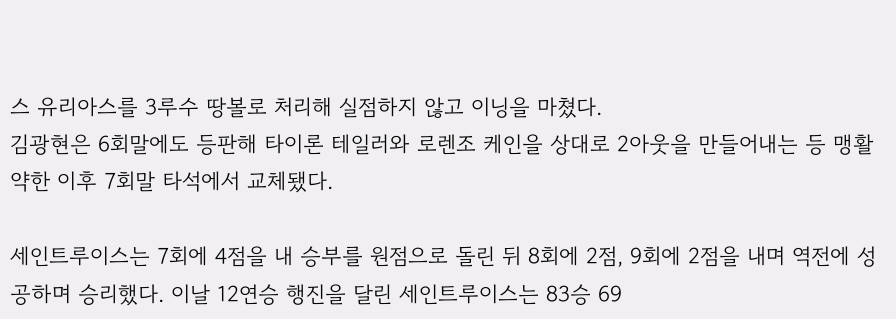스 유리아스를 3루수 땅볼로 처리해 실점하지 않고 이닝을 마쳤다.
김광현은 6회말에도 등판해 타이론 테일러와 로렌조 케인을 상대로 2아웃을 만들어내는 등 맹활약한 이후 7회말 타석에서 교체됐다.

세인트루이스는 7회에 4점을 내 승부를 원점으로 돌린 뒤 8회에 2점, 9회에 2점을 내며 역전에 성공하며 승리했다. 이날 12연승 행진을 달린 세인트루이스는 83승 69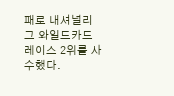패로 내셔널리그 와일드카드 레이스 2위를 사수했다.